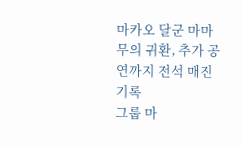마카오 달군 마마무의 귀환, 추가 공연까지 전석 매진 기록
그룹 마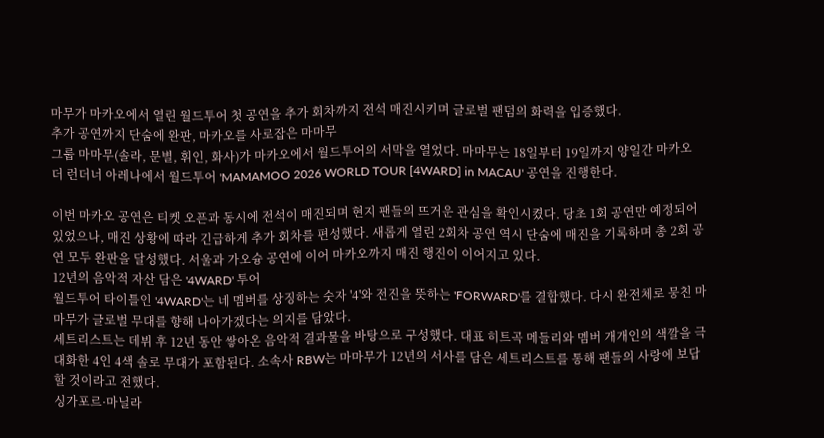마무가 마카오에서 열린 월드투어 첫 공연을 추가 회차까지 전석 매진시키며 글로벌 팬덤의 화력을 입증했다.
추가 공연까지 단숨에 완판, 마카오를 사로잡은 마마무
그룹 마마무(솔라, 문별, 휘인, 화사)가 마카오에서 월드투어의 서막을 열었다. 마마무는 18일부터 19일까지 양일간 마카오 더 런더너 아레나에서 월드투어 'MAMAMOO 2026 WORLD TOUR [4WARD] in MACAU' 공연을 진행한다.

이번 마카오 공연은 티켓 오픈과 동시에 전석이 매진되며 현지 팬들의 뜨거운 관심을 확인시켰다. 당초 1회 공연만 예정되어 있었으나, 매진 상황에 따라 긴급하게 추가 회차를 편성했다. 새롭게 열린 2회차 공연 역시 단숨에 매진을 기록하며 총 2회 공연 모두 완판을 달성했다. 서울과 가오슝 공연에 이어 마카오까지 매진 행진이 이어지고 있다.
12년의 음악적 자산 담은 '4WARD' 투어
월드투어 타이틀인 '4WARD'는 네 멤버를 상징하는 숫자 '4'와 전진을 뜻하는 'FORWARD'를 결합했다. 다시 완전체로 뭉친 마마무가 글로벌 무대를 향해 나아가겠다는 의지를 담았다.
세트리스트는 데뷔 후 12년 동안 쌓아온 음악적 결과물을 바탕으로 구성했다. 대표 히트곡 메들리와 멤버 개개인의 색깔을 극대화한 4인 4색 솔로 무대가 포함된다. 소속사 RBW는 마마무가 12년의 서사를 담은 세트리스트를 통해 팬들의 사랑에 보답할 것이라고 전했다.
싱가포르·마닐라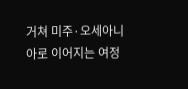거쳐 미주·오세아니아로 이어지는 여정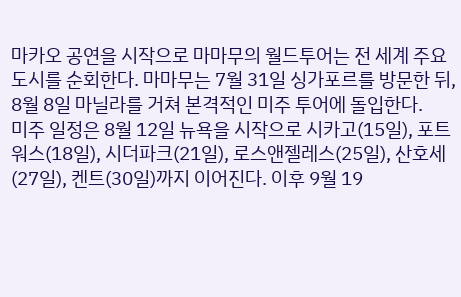마카오 공연을 시작으로 마마무의 월드투어는 전 세계 주요 도시를 순회한다. 마마무는 7월 31일 싱가포르를 방문한 뒤, 8월 8일 마닐라를 거쳐 본격적인 미주 투어에 돌입한다.
미주 일정은 8월 12일 뉴욕을 시작으로 시카고(15일), 포트워스(18일), 시더파크(21일), 로스앤젤레스(25일), 산호세(27일), 켄트(30일)까지 이어진다. 이후 9월 19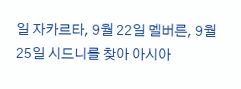일 자카르타, 9월 22일 멜버른, 9월 25일 시드니를 찾아 아시아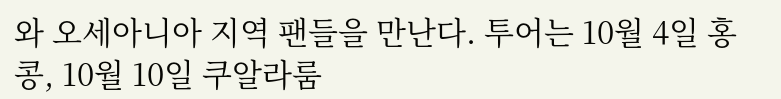와 오세아니아 지역 팬들을 만난다. 투어는 10월 4일 홍콩, 10월 10일 쿠알라룸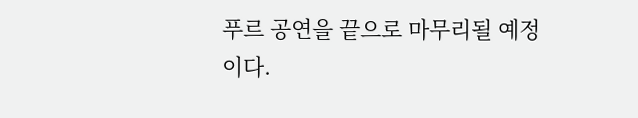푸르 공연을 끝으로 마무리될 예정이다.